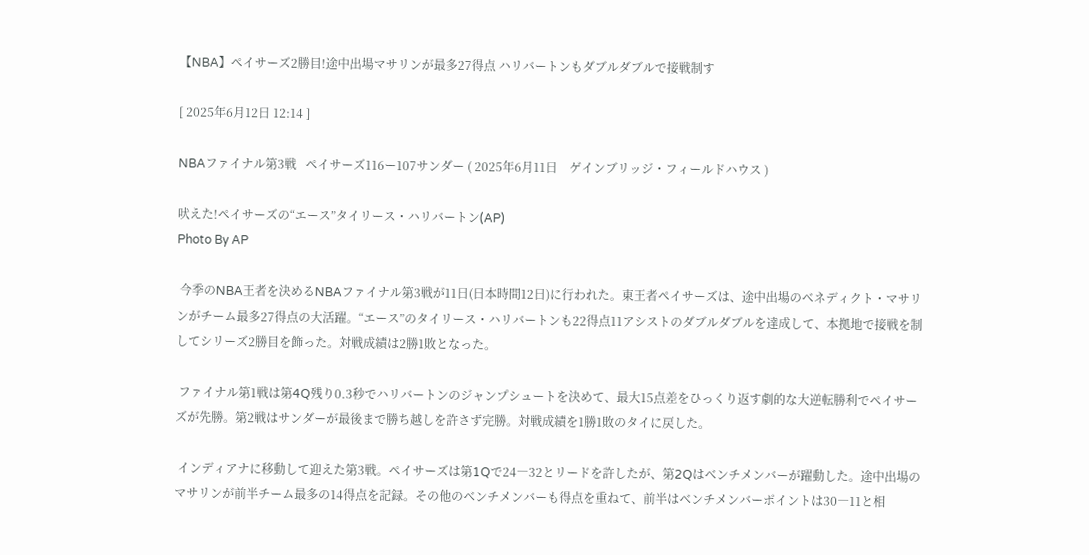【NBA】ペイサーズ2勝目!途中出場マサリンが最多27得点 ハリバートンもダブルダブルで接戦制す

[ 2025年6月12日 12:14 ]

NBAファイナル第3戦   ペイサーズ116ー107サンダー ( 2025年6月11日    ゲインブリッジ・フィールドハウス )

吠えた!ペイサーズの“エース”タイリース・ハリバートン(AP)
Photo By AP

 今季のNBA王者を決めるNBAファイナル第3戦が11日(日本時間12日)に行われた。東王者ペイサーズは、途中出場のベネディクト・マサリンがチーム最多27得点の大活躍。“エース”のタイリース・ハリバートンも22得点11アシストのダブルダブルを達成して、本拠地で接戦を制してシリーズ2勝目を飾った。対戦成績は2勝1敗となった。

 ファイナル第1戦は第4Q残り0.3秒でハリバートンのジャンプシュートを決めて、最大15点差をひっくり返す劇的な大逆転勝利でペイサーズが先勝。第2戦はサンダーが最後まで勝ち越しを許さず完勝。対戦成績を1勝1敗のタイに戻した。

 インディアナに移動して迎えた第3戦。ペイサーズは第1Qで24―32とリードを許したが、第2Qはベンチメンバーが躍動した。途中出場のマサリンが前半チーム最多の14得点を記録。その他のベンチメンバーも得点を重ねて、前半はベンチメンバーポイントは30―11と相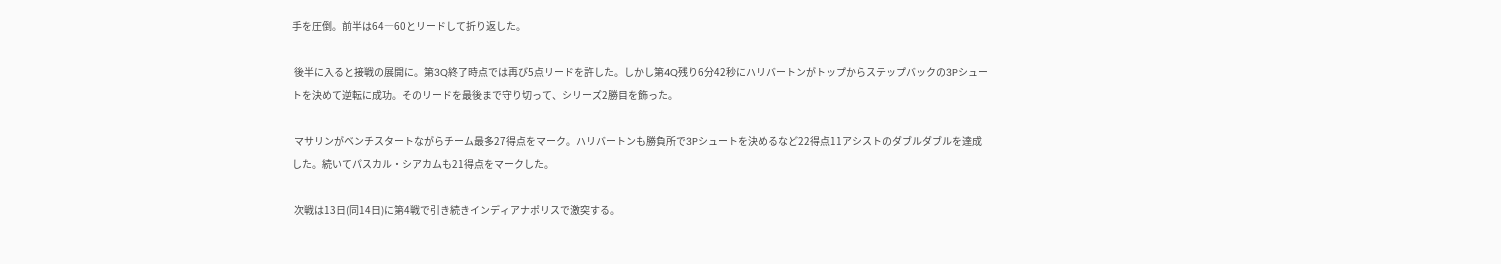手を圧倒。前半は64―60とリードして折り返した。

 後半に入ると接戦の展開に。第3Q終了時点では再び5点リードを許した。しかし第4Q残り6分42秒にハリバートンがトップからステップバックの3Pシュートを決めて逆転に成功。そのリードを最後まで守り切って、シリーズ2勝目を飾った。

 マサリンがベンチスタートながらチーム最多27得点をマーク。ハリバートンも勝負所で3Pシュートを決めるなど22得点11アシストのダブルダブルを達成した。続いてパスカル・シアカムも21得点をマークした。

 次戦は13日(同14日)に第4戦で引き続きインディアナポリスで激突する。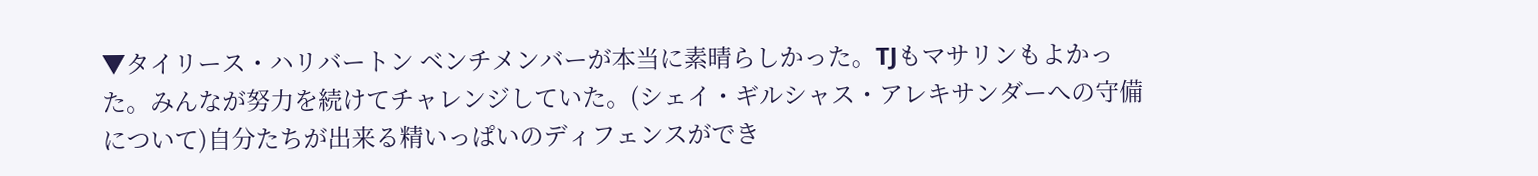▼タイリース・ハリバートン ベンチメンバーが本当に素晴らしかった。TJもマサリンもよかった。みんなが努力を続けてチャレンジしていた。(シェイ・ギルシャス・アレキサンダーへの守備について)自分たちが出来る精いっぱいのディフェンスができ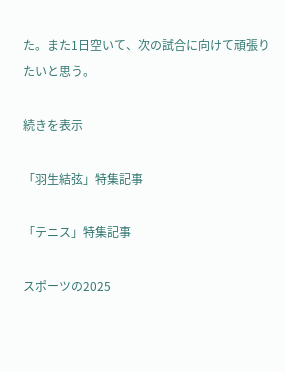た。また1日空いて、次の試合に向けて頑張りたいと思う。

続きを表示

「羽生結弦」特集記事

「テニス」特集記事

スポーツの2025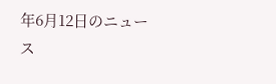年6月12日のニュース